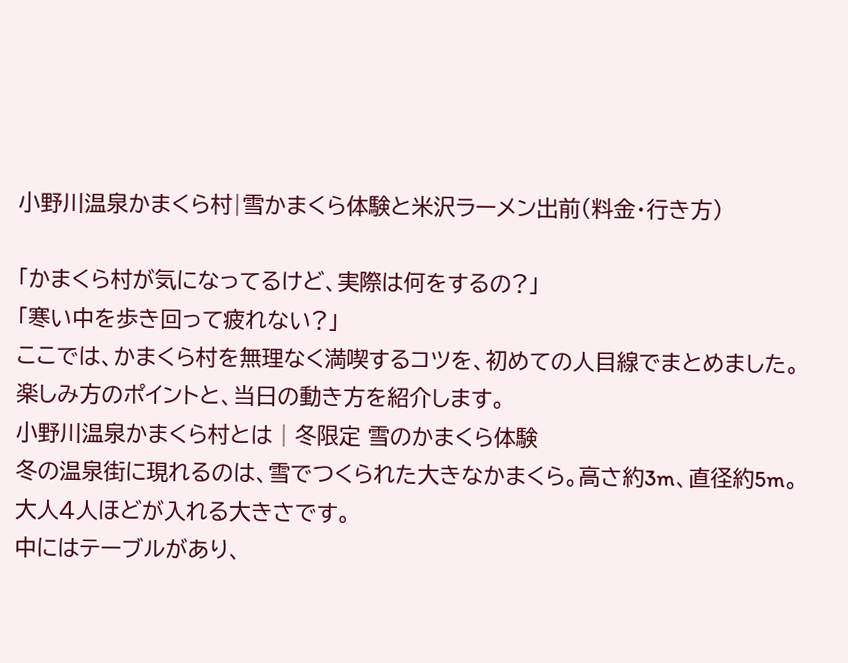小野川温泉かまくら村|雪かまくら体験と米沢ラーメン出前(料金・行き方)

「かまくら村が気になってるけど、実際は何をするの?」
「寒い中を歩き回って疲れない?」
ここでは、かまくら村を無理なく満喫するコツを、初めての人目線でまとめました。
楽しみ方のポイントと、当日の動き方を紹介します。
小野川温泉かまくら村とは│冬限定 雪のかまくら体験
冬の温泉街に現れるのは、雪でつくられた大きなかまくら。高さ約3m、直径約5m。大人4人ほどが入れる大きさです。
中にはテーブルがあり、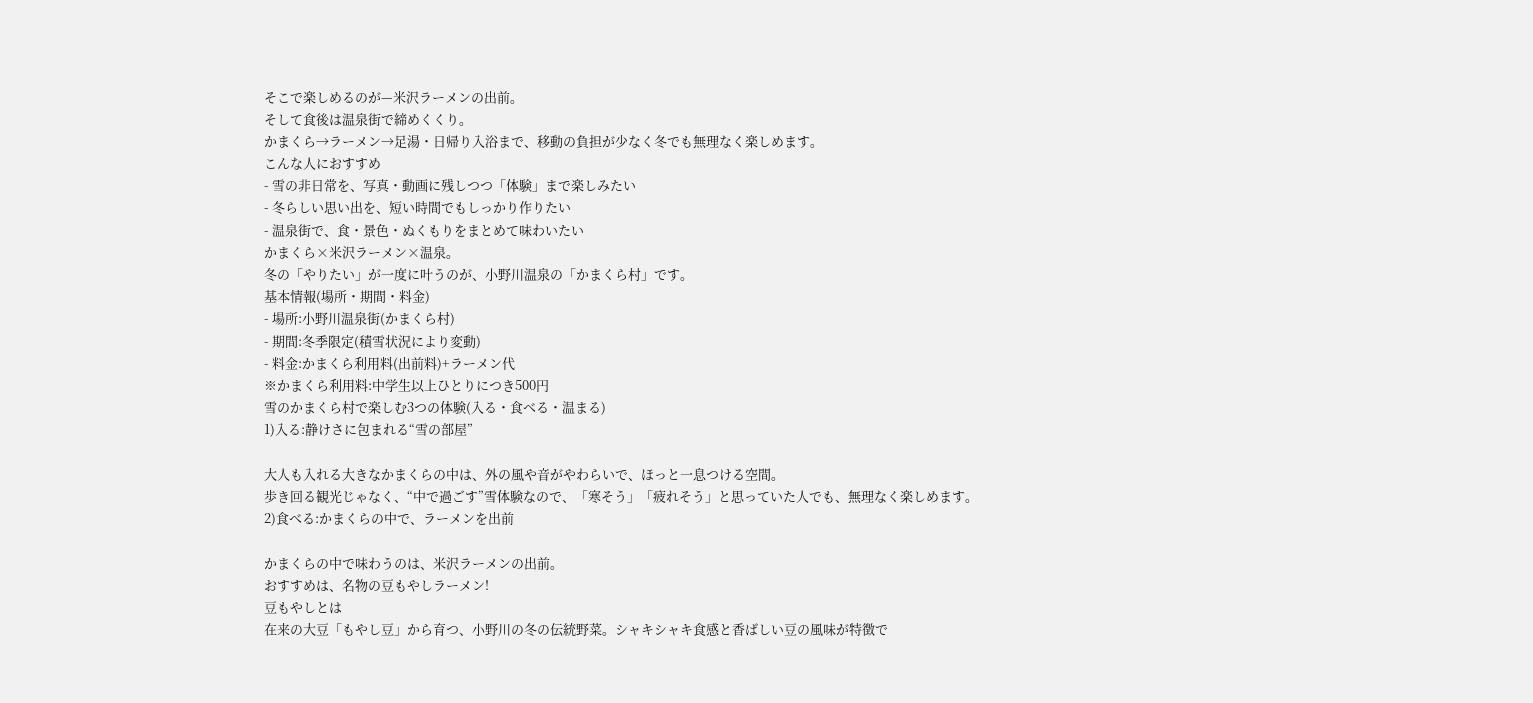そこで楽しめるのが—米沢ラーメンの出前。
そして食後は温泉街で締めくくり。
かまくら→ラーメン→足湯・日帰り入浴まで、移動の負担が少なく冬でも無理なく楽しめます。
こんな人におすすめ
- 雪の非日常を、写真・動画に残しつつ「体験」まで楽しみたい
- 冬らしい思い出を、短い時間でもしっかり作りたい
- 温泉街で、食・景色・ぬくもりをまとめて味わいたい
かまくら×米沢ラーメン×温泉。
冬の「やりたい」が一度に叶うのが、小野川温泉の「かまくら村」です。
基本情報(場所・期間・料金)
- 場所:小野川温泉街(かまくら村)
- 期間:冬季限定(積雪状況により変動)
- 料金:かまくら利用料(出前料)+ラーメン代
※かまくら利用料:中学生以上ひとりにつき500円
雪のかまくら村で楽しむ3つの体験(入る・食べる・温まる)
1)入る:静けさに包まれる“雪の部屋”

大人も入れる大きなかまくらの中は、外の風や音がやわらいで、ほっと一息つける空間。
歩き回る観光じゃなく、“中で過ごす”雪体験なので、「寒そう」「疲れそう」と思っていた人でも、無理なく楽しめます。
2)食べる:かまくらの中で、ラーメンを出前

かまくらの中で味わうのは、米沢ラーメンの出前。
おすすめは、名物の豆もやしラーメン!
豆もやしとは
在来の大豆「もやし豆」から育つ、小野川の冬の伝統野菜。シャキシャキ食感と香ばしい豆の風味が特徴で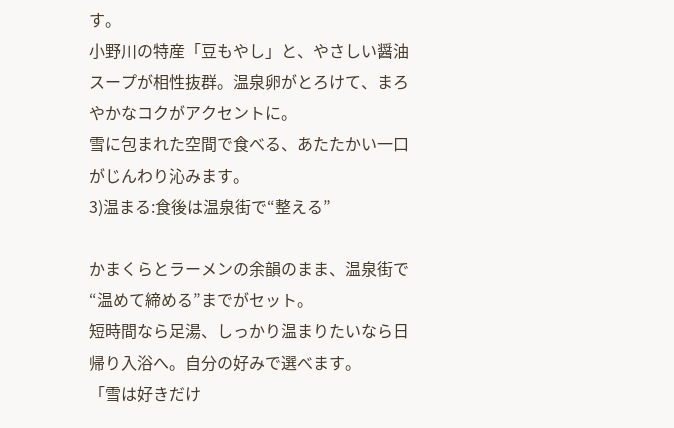す。
小野川の特産「豆もやし」と、やさしい醤油スープが相性抜群。温泉卵がとろけて、まろやかなコクがアクセントに。
雪に包まれた空間で食べる、あたたかい一口がじんわり沁みます。
3)温まる:食後は温泉街で“整える”

かまくらとラーメンの余韻のまま、温泉街で“温めて締める”までがセット。
短時間なら足湯、しっかり温まりたいなら日帰り入浴へ。自分の好みで選べます。
「雪は好きだけ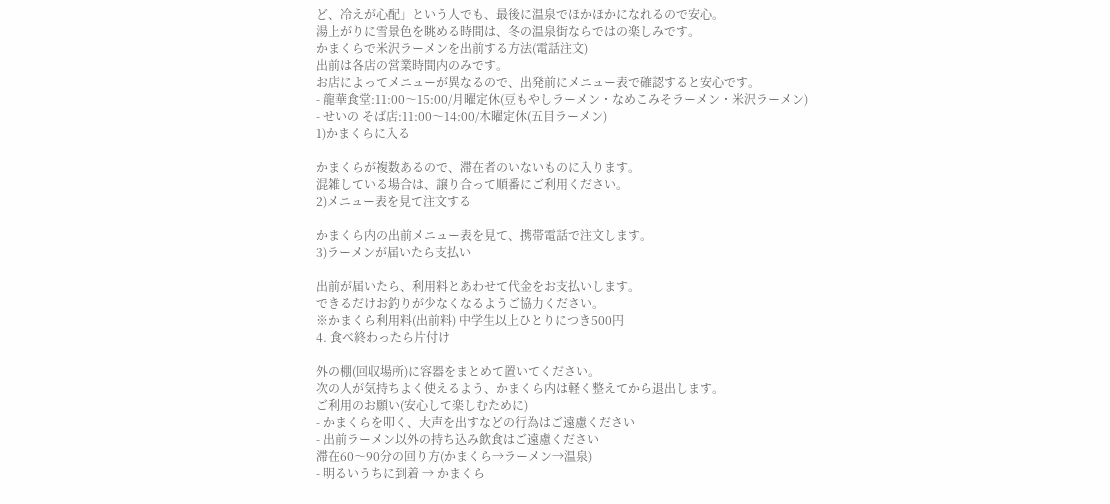ど、冷えが心配」という人でも、最後に温泉でほかほかになれるので安心。
湯上がりに雪景色を眺める時間は、冬の温泉街ならではの楽しみです。
かまくらで米沢ラーメンを出前する方法(電話注文)
出前は各店の営業時間内のみです。
お店によってメニューが異なるので、出発前にメニュー表で確認すると安心です。
- 龍華食堂:11:00〜15:00/月曜定休(豆もやしラーメン・なめこみそラーメン・米沢ラーメン)
- せいの そば店:11:00〜14:00/木曜定休(五目ラーメン)
1)かまくらに入る

かまくらが複数あるので、滞在者のいないものに入ります。
混雑している場合は、譲り合って順番にご利用ください。
2)メニュー表を見て注文する

かまくら内の出前メニュー表を見て、携帯電話で注文します。
3)ラーメンが届いたら支払い

出前が届いたら、利用料とあわせて代金をお支払いします。
できるだけお釣りが少なくなるようご協力ください。
※かまくら利用料(出前料) 中学生以上ひとりにつき500円
4. 食べ終わったら片付け

外の棚(回収場所)に容器をまとめて置いてください。
次の人が気持ちよく使えるよう、かまくら内は軽く整えてから退出します。
ご利用のお願い(安心して楽しむために)
- かまくらを叩く、大声を出すなどの行為はご遠慮ください
- 出前ラーメン以外の持ち込み飲食はご遠慮ください
滞在60〜90分の回り方(かまくら→ラーメン→温泉)
- 明るいうちに到着 → かまくら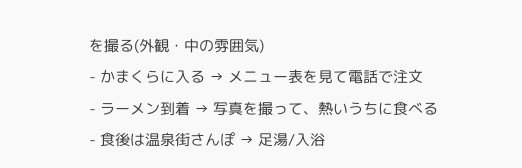を撮る(外観・中の雰囲気)
- かまくらに入る → メニュー表を見て電話で注文
- ラーメン到着 → 写真を撮って、熱いうちに食べる
- 食後は温泉街さんぽ → 足湯/入浴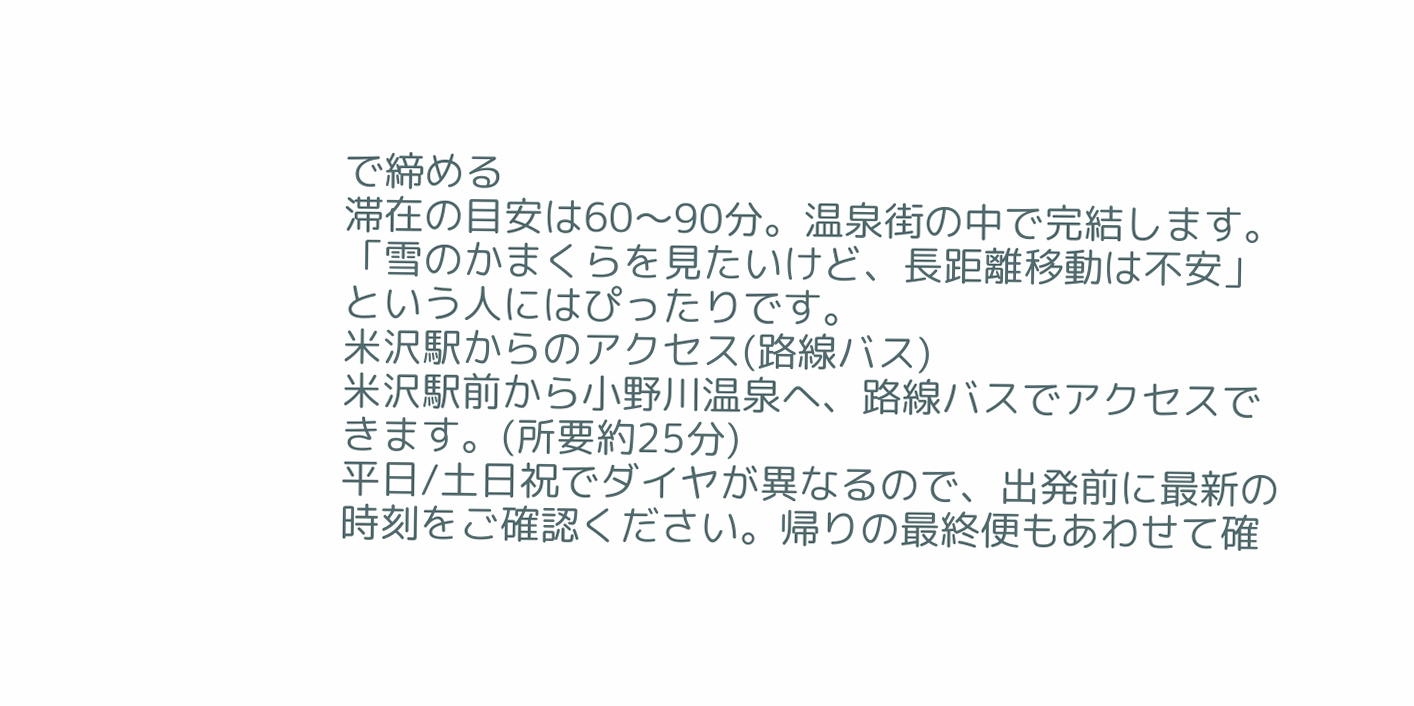で締める
滞在の目安は60〜90分。温泉街の中で完結します。「雪のかまくらを見たいけど、長距離移動は不安」という人にはぴったりです。
米沢駅からのアクセス(路線バス)
米沢駅前から小野川温泉へ、路線バスでアクセスできます。(所要約25分)
平日/土日祝でダイヤが異なるので、出発前に最新の時刻をご確認ください。帰りの最終便もあわせて確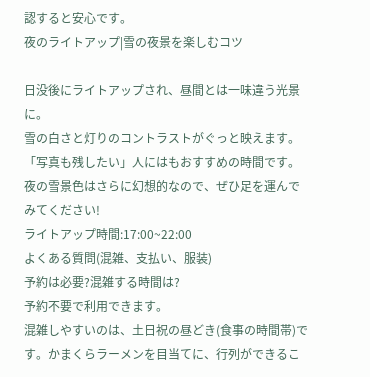認すると安心です。
夜のライトアップ|雪の夜景を楽しむコツ

日没後にライトアップされ、昼間とは一味違う光景に。
雪の白さと灯りのコントラストがぐっと映えます。
「写真も残したい」人にはもおすすめの時間です。
夜の雪景色はさらに幻想的なので、ぜひ足を運んでみてください!
ライトアップ時間:17:00~22:00
よくある質問(混雑、支払い、服装)
予約は必要?混雑する時間は?
予約不要で利用できます。
混雑しやすいのは、土日祝の昼どき(食事の時間帯)です。かまくらラーメンを目当てに、行列ができるこ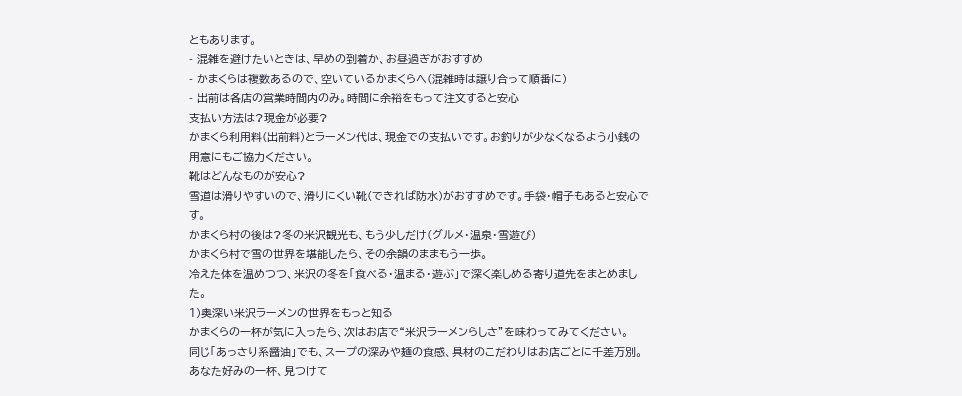ともあります。
- 混雑を避けたいときは、早めの到着か、お昼過ぎがおすすめ
- かまくらは複数あるので、空いているかまくらへ(混雑時は譲り合って順番に)
- 出前は各店の営業時間内のみ。時間に余裕をもって注文すると安心
支払い方法は?現金が必要?
かまくら利用料(出前料)とラーメン代は、現金での支払いです。お釣りが少なくなるよう小銭の用意にもご協力ください。
靴はどんなものが安心?
雪道は滑りやすいので、滑りにくい靴(できれば防水)がおすすめです。手袋・帽子もあると安心です。
かまくら村の後は?冬の米沢観光も、もう少しだけ(グルメ・温泉・雪遊び)
かまくら村で雪の世界を堪能したら、その余韻のままもう一歩。
冷えた体を温めつつ、米沢の冬を「食べる・温まる・遊ぶ」で深く楽しめる寄り道先をまとめました。
1)奥深い米沢ラーメンの世界をもっと知る
かまくらの一杯が気に入ったら、次はお店で“米沢ラーメンらしさ”を味わってみてください。
同じ「あっさり系醤油」でも、スープの深みや麺の食感、具材のこだわりはお店ごとに千差万別。あなた好みの一杯、見つけて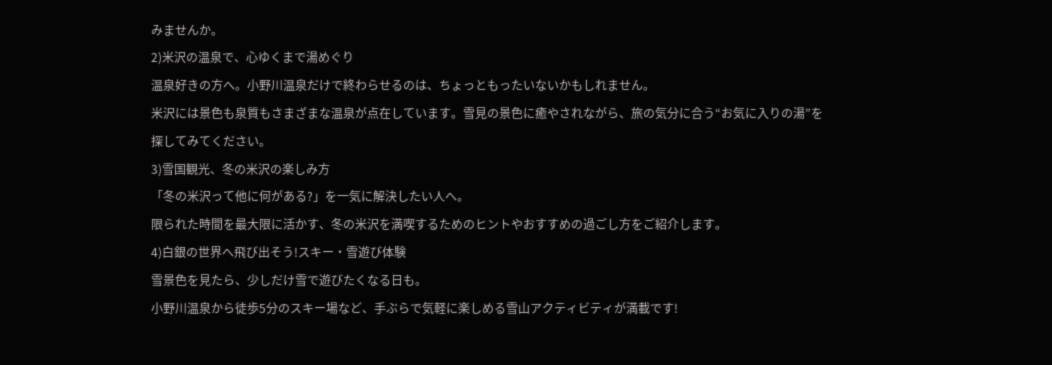みませんか。
2)米沢の温泉で、心ゆくまで湯めぐり
温泉好きの方へ。小野川温泉だけで終わらせるのは、ちょっともったいないかもしれません。
米沢には景色も泉質もさまざまな温泉が点在しています。雪見の景色に癒やされながら、旅の気分に合う“お気に入りの湯”を探してみてください。
3)雪国観光、冬の米沢の楽しみ方
「冬の米沢って他に何がある?」を一気に解決したい人へ。
限られた時間を最大限に活かす、冬の米沢を満喫するためのヒントやおすすめの過ごし方をご紹介します。
4)白銀の世界へ飛び出そう!スキー・雪遊び体験
雪景色を見たら、少しだけ雪で遊びたくなる日も。
小野川温泉から徒歩5分のスキー場など、手ぶらで気軽に楽しめる雪山アクティビティが満載です!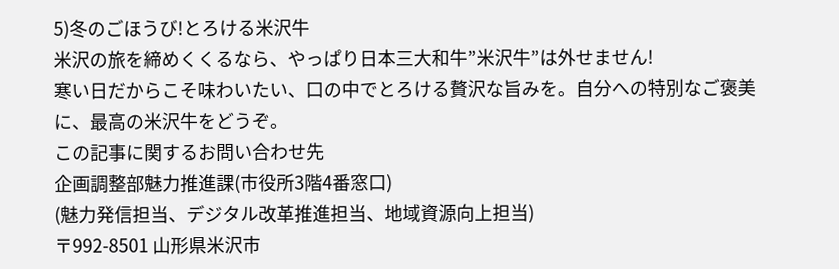5)冬のごほうび!とろける米沢牛
米沢の旅を締めくくるなら、やっぱり日本三大和牛”米沢牛”は外せません!
寒い日だからこそ味わいたい、口の中でとろける贅沢な旨みを。自分への特別なご褒美に、最高の米沢牛をどうぞ。
この記事に関するお問い合わせ先
企画調整部魅力推進課(市役所3階4番窓口)
(魅力発信担当、デジタル改革推進担当、地域資源向上担当)
〒992-8501 山形県米沢市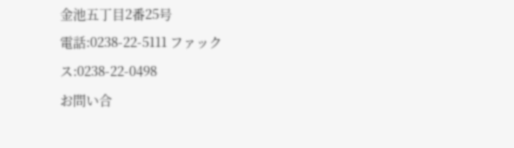金池五丁目2番25号
電話:0238-22-5111 ファックス:0238-22-0498
お問い合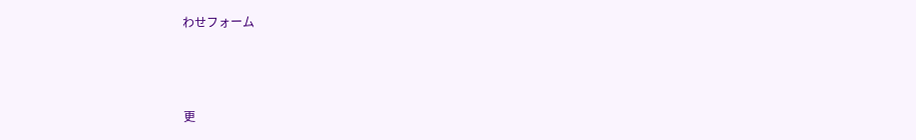わせフォーム



更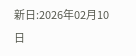新日:2026年02月10日